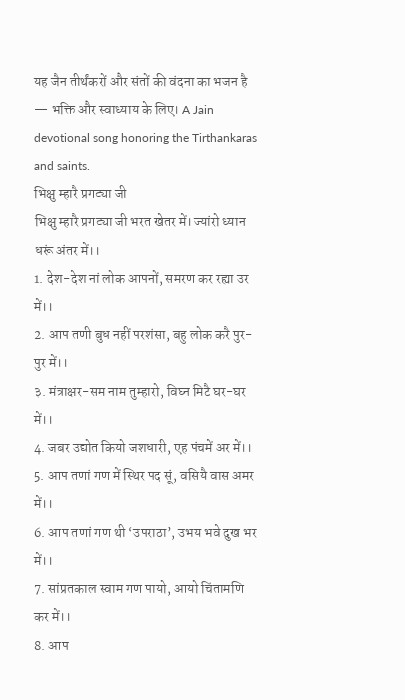यह जैन तीर्थंकरों और संतों की वंदना का भजन है — भक्ति और स्वाध्याय के लिए। A Jain devotional song honoring the Tirthankaras and saints.
भिक्षु म्हारै प्रगट्या जी
भिक्षु म्हारै प्रगट्या जी भरत खेतर में। ज्यांरो ध्यान धरूं अंतर में।।
1. देश-देश नां लोक आपनों, समरण कर रह्या उर में।।
2. आप तणी बुध नहीं परशंसा, बहु लोक करै पुर-पुर में।।
३. मंत्राक्षर-सम नाम तुम्हारो, विघ्न मिटै घर-घर में।।
4. जबर उद्योत कियो जशधारी, एह पंचमें अर में।।
5. आप तणां गण में स्थिर पद सूं, वसियै वास अमर में।।
6. आप तणां गण थी ‘उपराठा’, उभय भवे दुख भर में।।
7. सांप्रतकाल स्वाम गण पायो, आयो चिंतामणि कर में।।
8. आप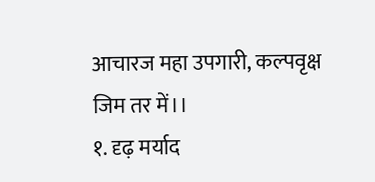आचारज महा उपगारी, कल्पवृक्ष जिम तर में।।
१. दृढ़ मर्याद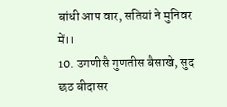बांधी आप वार, सतियां ने मुनिवर में।।
10. उगणीसै गुणतीस बैसाखे, सुद छठ बीदासर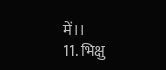में।।
11. भिक्षु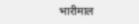भारीमाल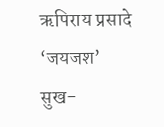ऋपिराय प्रसादे ‘जयजश’ सुख-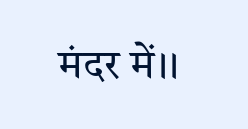मंदर में।।